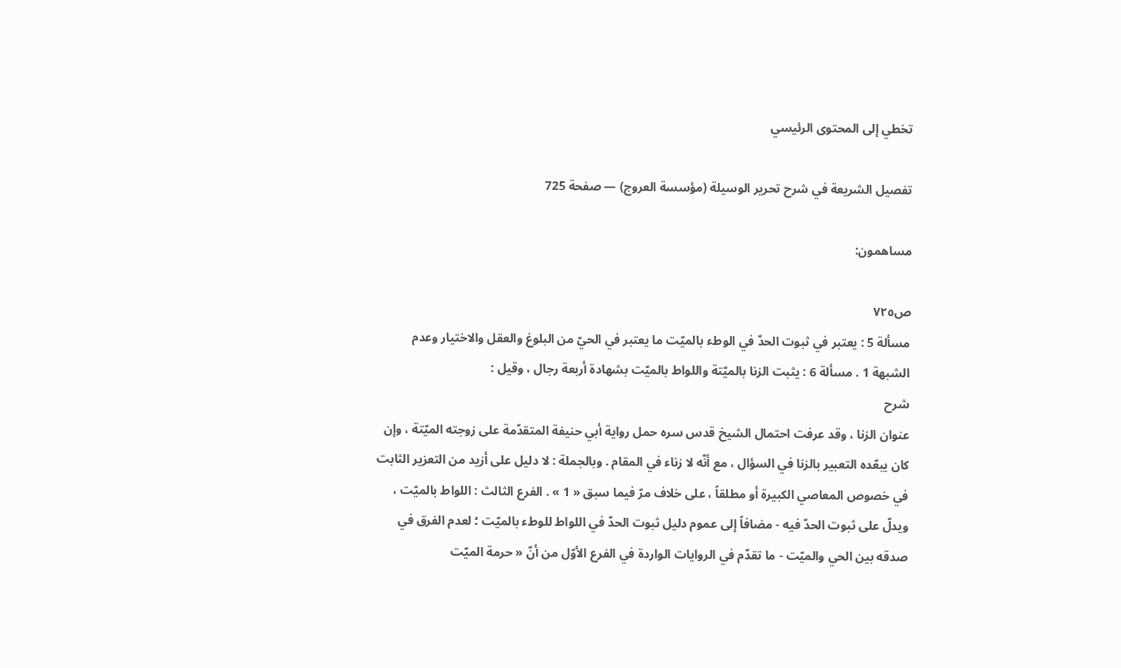تخطي إلى المحتوى الرئيسي

تفصيل الشريعة في شرح تحرير الوسيلة (مؤسسة العروج) — صفحة 725

مساهمون:

ص٧٢٥
مسألة 5 : يعتبر في ثبوت الحدّ في الوطء بالميّت ما يعتبر في الحيّ من البلوغ والعقل والاختيار وعدم الشبهة 1 . مسألة 6 : يثبت الزنا بالميّتة واللواط بالميّت بشهادة أربعة رجال ، وقيل :
شرح
عنوان الزنا ، وقد عرفت احتمال الشيخ قدس سره حمل رواية أبي حنيفة المتقدّمة على زوجته الميّتة ، وإن كان يبعّده التعبير بالزنا في السؤال ، مع أنّه لا زناء في المقام . وبالجملة : لا دليل على أزيد من التعزير الثابت في خصوص المعاصي الكبيرة أو مطلقاً ، على خلاف مرّ فيما سبق « 1 » . الفرع الثالث : اللواط بالميّت ، ويدلّ على ثبوت الحدّ فيه - مضافاً إلى عموم دليل ثبوت الحدّ في اللواط للوطء بالميّت ؛ لعدم الفرق في صدقه بين الحي والميّت - ما تقدّم في الروايات الواردة في الفرع الأوّل من أنّ « حرمة الميّت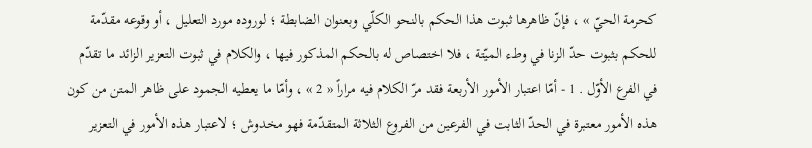كحرمة الحيّ » ، فإنّ ظاهرها ثبوت هذا الحكم بالنحو الكلّي وبعنوان الضابطة ؛ لوروده مورد التعليل ، أو وقوعه مقدّمة للحكم بثبوت حدّ الزنا في وطء الميّتة ، فلا اختصاص له بالحكم المذكور فيها ، والكلام في ثبوت التعزير الزائد ما تقدّم في الفرع الأوّل . 1 - أمّا اعتبار الأمور الأربعة فقد مرّ الكلام فيه مراراً « 2 » ، وأمّا ما يعطيه الجمود على ظاهر المتن من كون هذه الأمور معتبرة في الحدّ الثابت في الفرعين من الفروع الثلاثة المتقدّمة فهو مخدوش ؛ لاعتبار هذه الأمور في التعزير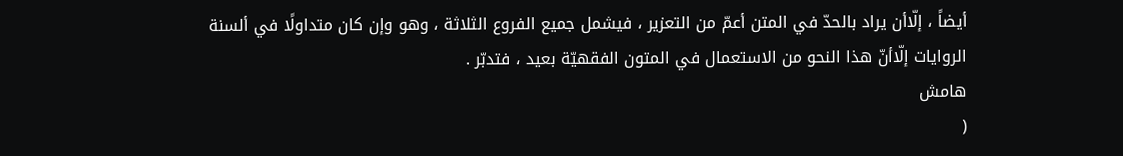أيضاً ، إلّاأن يراد بالحدّ في المتن أعمّ من التعزير ، فيشمل جميع الفروع الثلاثة ، وهو وإن كان متداولًا في ألسنة الروايات إلّاأنّ هذا النحو من الاستعمال في المتون الفقهيّة بعيد ، فتدبّر .
هامش
(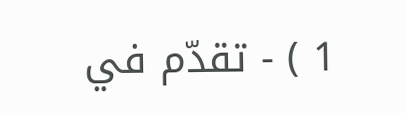1 ) - تقدّم في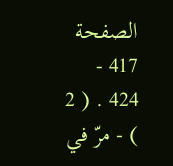الصفحة 417 - 424 . ( 2 ) - مرّ في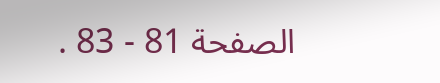الصفحة 81 - 83 .